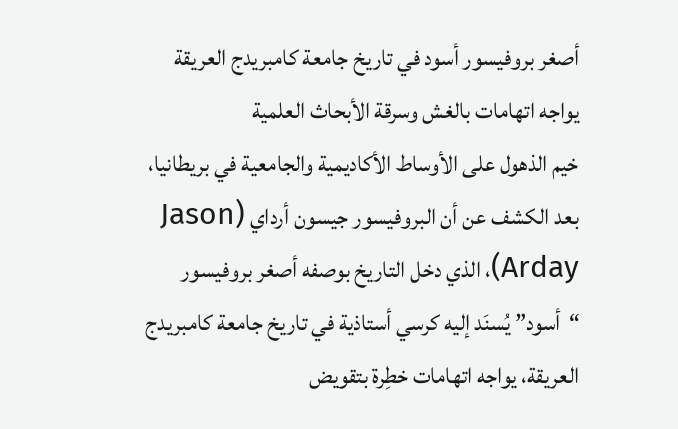أصغر بروفيسور أسود في تاريخ جامعة كامبريدج العريقة يواجه اتهامات بالغش وسرقة الأبحاث العلمية
خيم الذهول على الأوساط الأكاديمية والجامعية في بريطانيا، بعد الكشف عن أن البروفيسور جيسون أرداي (Jason Arday)، الذي دخل التاريخ بوصفه أصغر بروفيسور “أسود” يُسنَد إليه كرسي أستاذية في تاريخ جامعة كامبريدج العريقة، يواجه اتهامات خطِرة بتقويض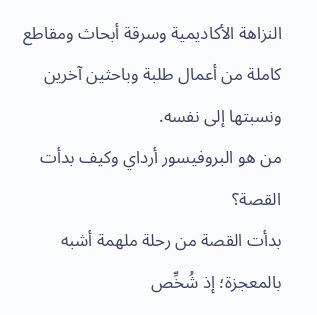النزاهة الأكاديمية وسرقة أبحاث ومقاطع كاملة من أعمال طلبة وباحثين آخرين ونسبتها إلى نفسه.
من هو البروفيسور أرداي وكيف بدأت القصة؟
بدأت القصة من رحلة ملهمة أشبه بالمعجزة؛ إذ شُخِّص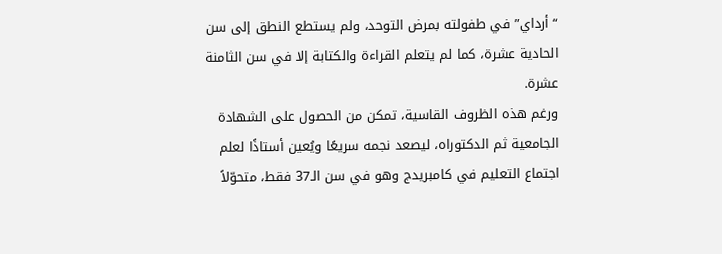“أرداي” في طفولته بمرض التوحد، ولم يستطع النطق إلى سن الحادية عشرة، كما لم يتعلم القراءة والكتابة إلا في سن الثامنة عشرة.
ورغم هذه الظروف القاسية، تمكن من الحصول على الشهادة الجامعية ثم الدكتوراه، ليصعد نجمه سريعًا ويُعين أستاذًا لعلم اجتماع التعليم في كامبريدج وهو في سن الـ37 فقط، متحوّلاً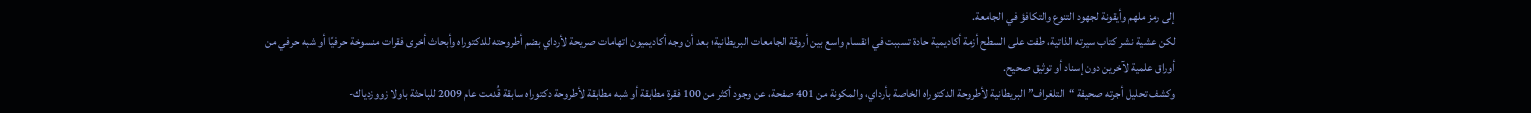إلى رمز ملهم وأيقونة لجهود التنوع والتكافؤ في الجامعة.
لكن عشية نشر كتاب سيرته الذاتية، طفت على السطح أزمة أكاديمية حادة تسببت في انقسام واسع بين أروقة الجامعات البريطانية؛ بعد أن وجه أكاديميون اتهامات صريحة لأرداي بضم أطروحته للدكتوراه وأبحاث أخرى فقرات منسوخة حرفيًا أو شبه حرفي من أوراق علمية لآخرين دون إسناد أو توثيق صحيح.
وكشف تحليل أجرته صحيفة “التلغراف” البريطانية لأطروحة الدكتوراه الخاصة بأرداي، والمكونة من 401 صفحة، عن وجود أكثر من 100 فقرة مطابقة أو شبه مطابقة لأطروحة دكتوراه سابقة قُدمت عام 2009 للباحثة باولا زووزدياك-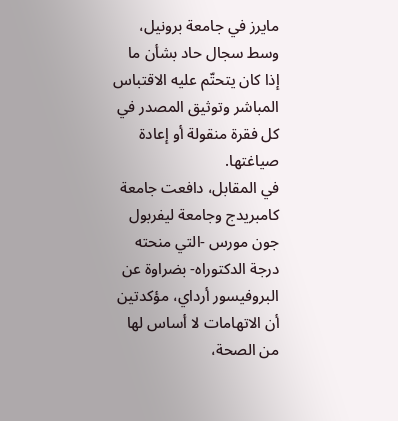مايرز في جامعة برونيل، وسط سجال حاد بشأن ما إذا كان يتحتّم عليه الاقتباس المباشر وتوثيق المصدر في كل فقرة منقولة أو إعادة صياغتها.
في المقابل، دافعت جامعة كامبريدج وجامعة ليفربول جون مورس -التي منحته درجة الدكتوراه- بضراوة عن البروفيسور أرداي، مؤكدتين أن الاتهامات لا أساس لها من الصحة،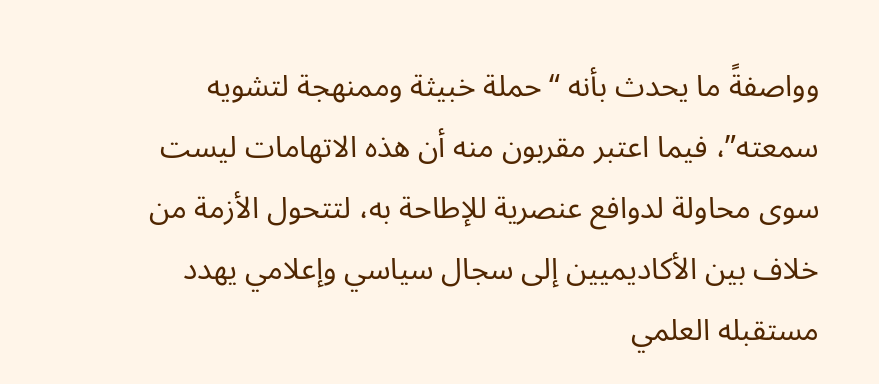وواصفةً ما يحدث بأنه “حملة خبيثة وممنهجة لتشويه سمعته”، فيما اعتبر مقربون منه أن هذه الاتهامات ليست سوى محاولة لدوافع عنصرية للإطاحة به، لتتحول الأزمة من خلاف بين الأكاديميين إلى سجال سياسي وإعلامي يهدد مستقبله العلمي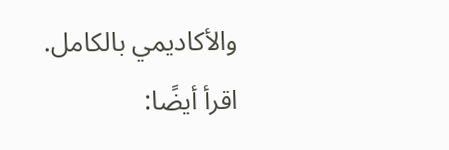والأكاديمي بالكامل.
اقرأ أيضًا: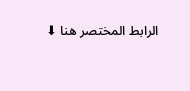الرابط المختصر هنا ⬇